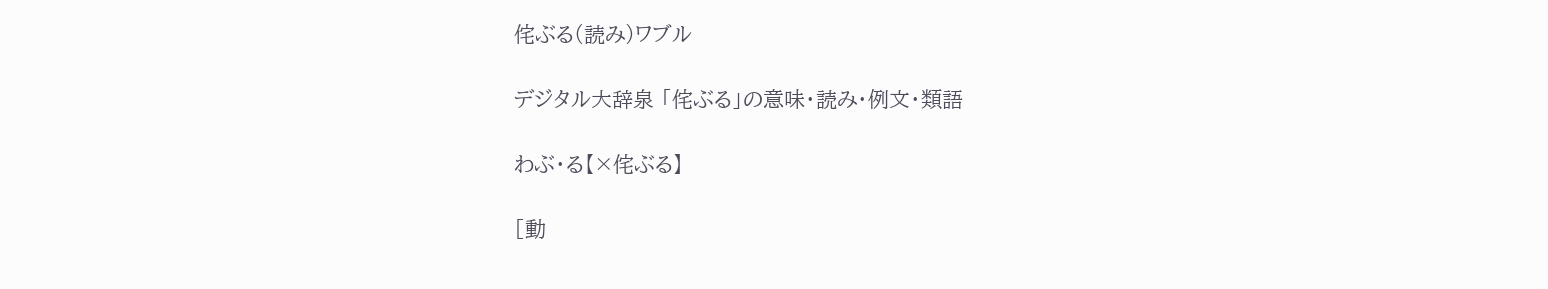侘ぶる(読み)ワブル

デジタル大辞泉 「侘ぶる」の意味・読み・例文・類語

わぶ・る【×侘ぶる】

[動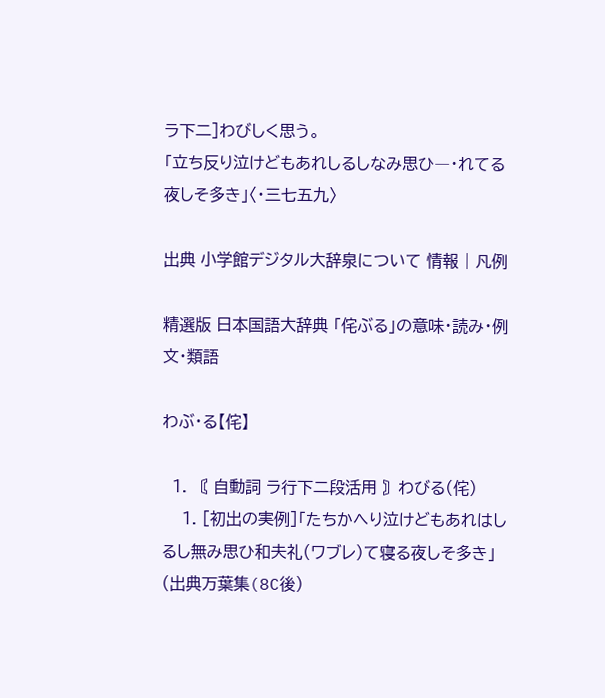ラ下二]わびしく思う。
「立ち反り泣けどもあれしるしなみ思ひ―・れてる夜しそ多き」〈・三七五九〉

出典 小学館デジタル大辞泉について 情報 | 凡例

精選版 日本国語大辞典 「侘ぶる」の意味・読み・例文・類語

わぶ・る【侘】

  1. 〘 自動詞 ラ行下二段活用 〙わびる(侘)
    1. [初出の実例]「たちかへり泣けどもあれはしるし無み思ひ和夫礼(ワブレ)て寝る夜しそ多き」(出典万葉集(8C後)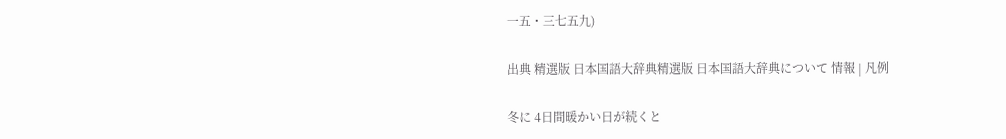一五・三七五九)

出典 精選版 日本国語大辞典精選版 日本国語大辞典について 情報 | 凡例

冬に 4日間暖かい日が続くと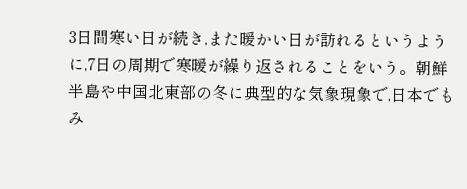3日間寒い日が続き,また暖かい日が訪れるというように,7日の周期で寒暖が繰り返されることをいう。朝鮮半島や中国北東部の冬に典型的な気象現象で,日本でもみ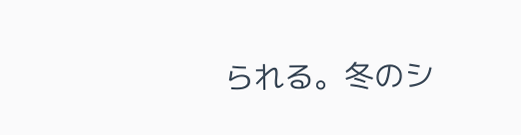られる。冬のシ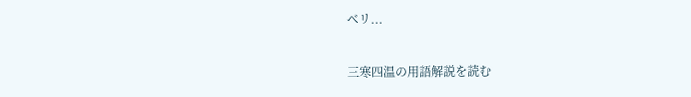ベリ...

三寒四温の用語解説を読む